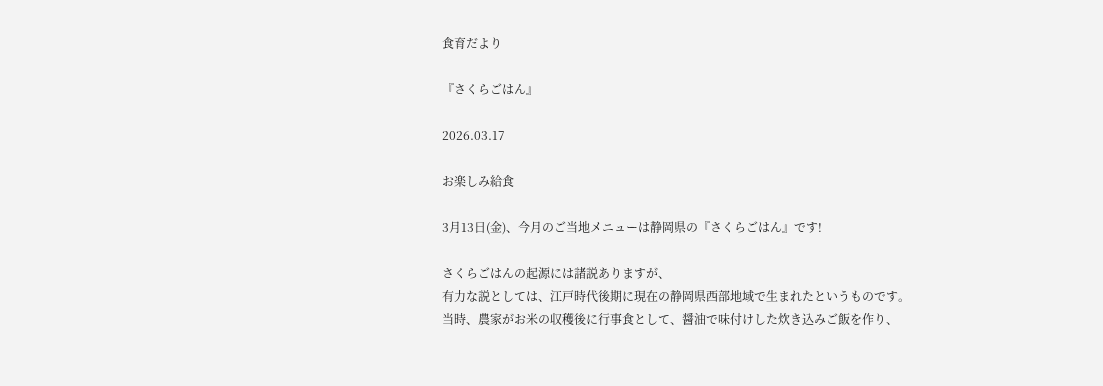食育だより

『さくらごはん』

2026.03.17

お楽しみ給食

3月13日(金)、今月のご当地メニューは静岡県の『さくらごはん』です!

さくらごはんの起源には諸説ありますが、
有力な説としては、江戸時代後期に現在の静岡県西部地域で生まれたというものです。
当時、農家がお米の収穫後に行事食として、醤油で味付けした炊き込みご飯を作り、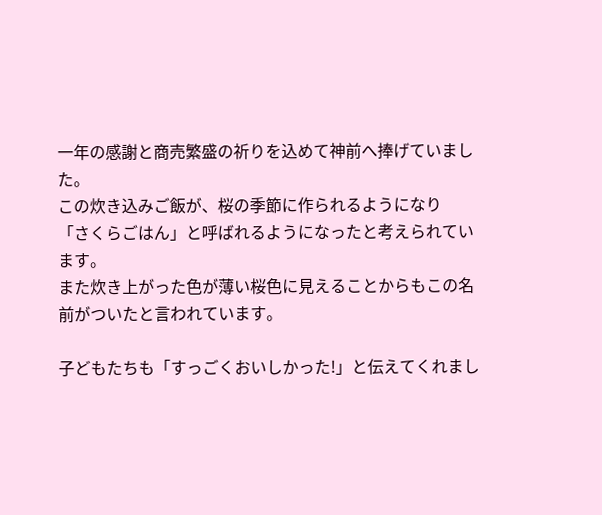一年の感謝と商売繁盛の祈りを込めて神前へ捧げていました。
この炊き込みご飯が、桜の季節に作られるようになり
「さくらごはん」と呼ばれるようになったと考えられています。
また炊き上がった色が薄い桜色に見えることからもこの名前がついたと言われています。

子どもたちも「すっごくおいしかった!」と伝えてくれまし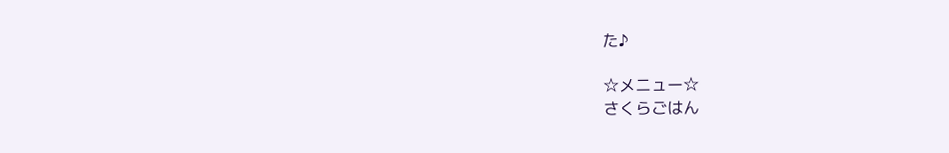た♪

☆メニュー☆
さくらごはん